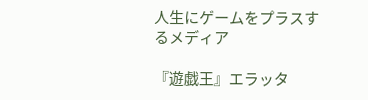人生にゲームをプラスするメディア

『遊戯王』エラッタ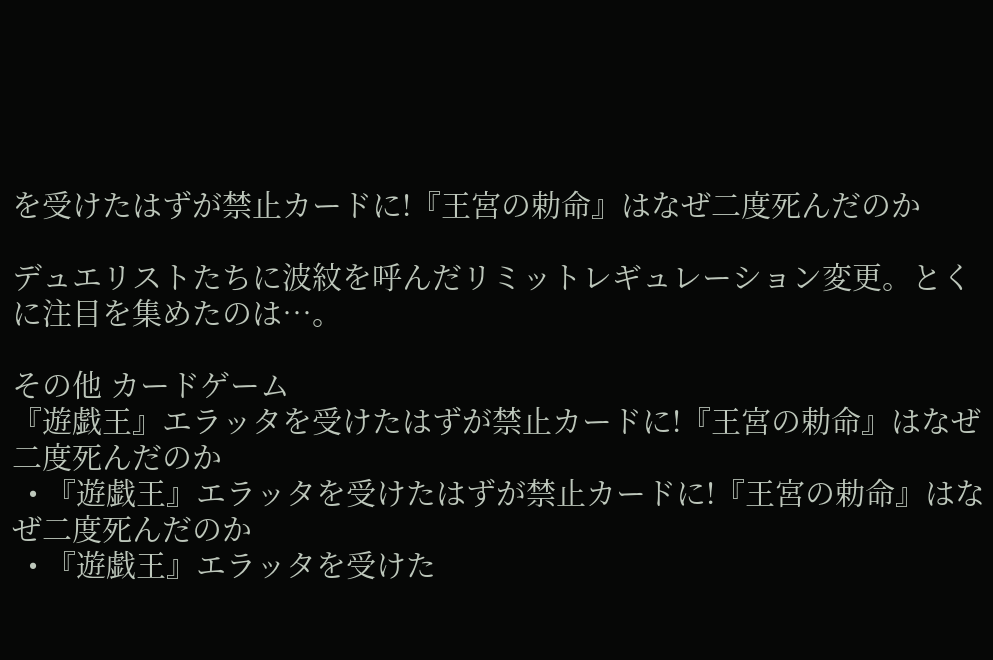を受けたはずが禁止カードに!『王宮の勅命』はなぜ二度死んだのか

デュエリストたちに波紋を呼んだリミットレギュレーション変更。とくに注目を集めたのは…。

その他 カードゲーム
『遊戯王』エラッタを受けたはずが禁止カードに!『王宮の勅命』はなぜ二度死んだのか
  • 『遊戯王』エラッタを受けたはずが禁止カードに!『王宮の勅命』はなぜ二度死んだのか
  • 『遊戯王』エラッタを受けた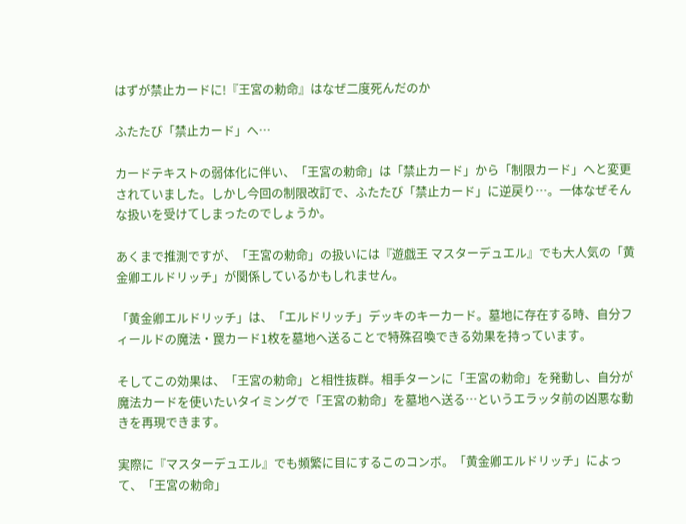はずが禁止カードに!『王宮の勅命』はなぜ二度死んだのか

ふたたび「禁止カード」へ…

カードテキストの弱体化に伴い、「王宮の勅命」は「禁止カード」から「制限カード」へと変更されていました。しかし今回の制限改訂で、ふたたび「禁止カード」に逆戻り…。一体なぜそんな扱いを受けてしまったのでしょうか。

あくまで推測ですが、「王宮の勅命」の扱いには『遊戯王 マスターデュエル』でも大人気の「黄金卿エルドリッチ」が関係しているかもしれません。

「黄金卿エルドリッチ」は、「エルドリッチ」デッキのキーカード。墓地に存在する時、自分フィールドの魔法・罠カード1枚を墓地へ送ることで特殊召喚できる効果を持っています。

そしてこの効果は、「王宮の勅命」と相性抜群。相手ターンに「王宮の勅命」を発動し、自分が魔法カードを使いたいタイミングで「王宮の勅命」を墓地へ送る…というエラッタ前の凶悪な動きを再現できます。

実際に『マスターデュエル』でも頻繁に目にするこのコンボ。「黄金卿エルドリッチ」によって、「王宮の勅命」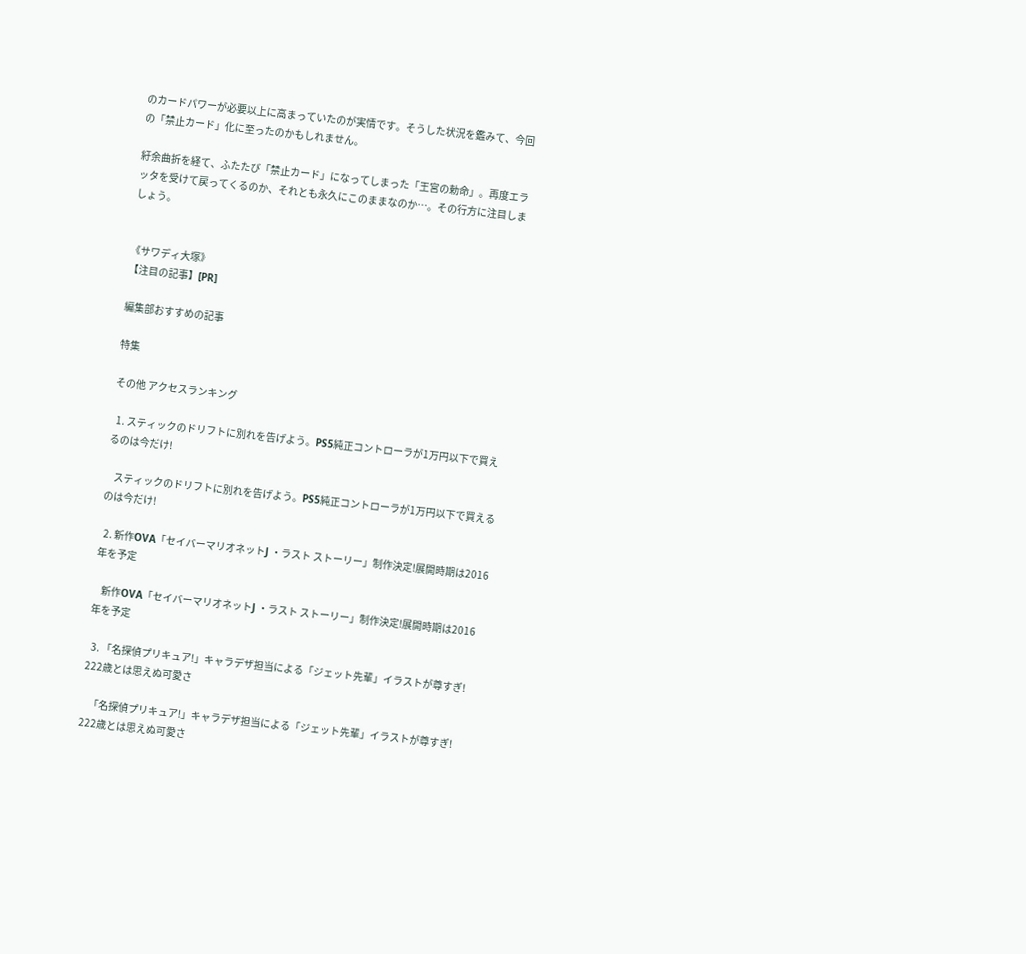のカードパワーが必要以上に高まっていたのが実情です。そうした状況を鑑みて、今回の「禁止カード」化に至ったのかもしれません。

紆余曲折を経て、ふたたび「禁止カード」になってしまった「王宮の勅命」。再度エラッタを受けて戻ってくるのか、それとも永久にこのままなのか…。その行方に注目しましょう。


《サワディ大塚》
【注目の記事】[PR]

編集部おすすめの記事

特集

その他 アクセスランキング

  1. スティックのドリフトに別れを告げよう。PS5純正コントローラが1万円以下で買えるのは今だけ!

    スティックのドリフトに別れを告げよう。PS5純正コントローラが1万円以下で買えるのは今だけ!

  2. 新作OVA「セイバーマリオネットJ ・ラスト ストーリー」制作決定!展開時期は2016年を予定

    新作OVA「セイバーマリオネットJ ・ラスト ストーリー」制作決定!展開時期は2016年を予定

  3. 「名探偵プリキュア!」キャラデザ担当による「ジェット先輩」イラストが尊すぎ! 222歳とは思えぬ可愛さ

    「名探偵プリキュア!」キャラデザ担当による「ジェット先輩」イラストが尊すぎ! 222歳とは思えぬ可愛さ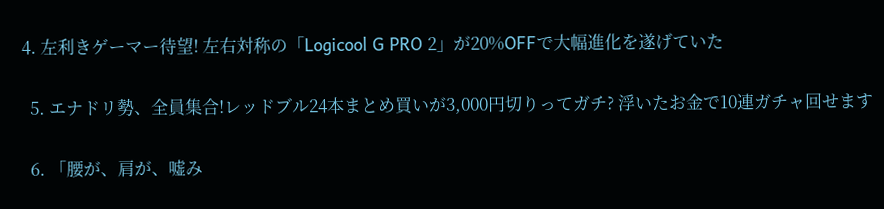4. 左利きゲーマー待望! 左右対称の「Logicool G PRO 2」が20%OFFで大幅進化を遂げていた

  5. エナドリ勢、全員集合!レッドブル24本まとめ買いが3,000円切りってガチ? 浮いたお金で10連ガチャ回せます

  6. 「腰が、肩が、嘘み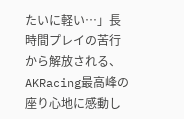たいに軽い…」長時間プレイの苦行から解放される、AKRacing最高峰の座り心地に感動し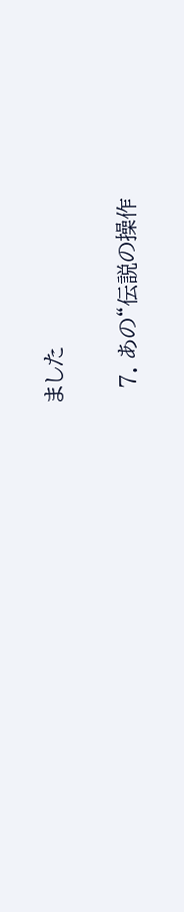ました

  7. あの“伝説の操作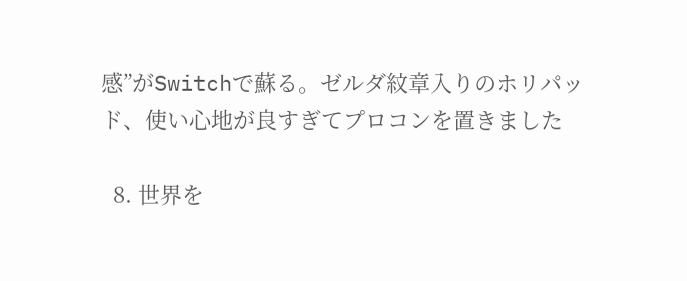感”がSwitchで蘇る。ゼルダ紋章入りのホリパッド、使い心地が良すぎてプロコンを置きました

  8. 世界を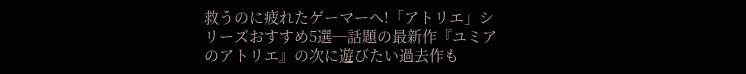救うのに疲れたゲーマーへ!「アトリエ」シリーズおすすめ5選─話題の最新作『ユミアのアトリエ』の次に遊びたい過去作も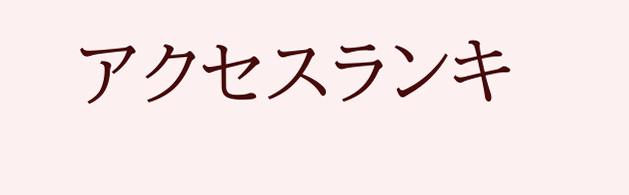アクセスランキ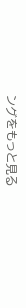ングをもっと見る